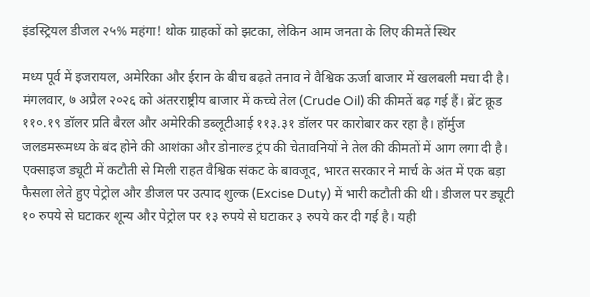इंडस्ट्रियल डीजल २५% महंगा! थोक ग्राहकों को झटका, लेकिन आम जनता के लिए कीमतें स्थिर

मध्य पूर्व में इजरायल, अमेरिका और ईरान के बीच बढ़ते तनाव ने वैश्विक ऊर्जा बाजार में खलबली मचा दी है। मंगलवार, ७ अप्रैल २०२६ को अंतरराष्ट्रीय बाजार में कच्चे तेल (Crude Oil) की कीमतें बढ़ गई हैं। ब्रेंट क्रूड ११०.१९ डॉलर प्रति बैरल और अमेरिकी डब्लूटीआई ११३.३१ डॉलर पर कारोबार कर रहा है। हॉर्मुज जलडमरूमध्य के बंद होने की आशंका और डोनाल्ड ट्रंप की चेतावनियों ने तेल की कीमतों में आग लगा दी है।
एक्साइज ड्यूटी में कटौती से मिली राहत वैश्विक संकट के बावजूद, भारत सरकार ने मार्च के अंत में एक बड़ा फैसला लेते हुए पेट्रोल और डीजल पर उत्पाद शुल्क (Excise Duty) में भारी कटौती की थी। डीजल पर ड्यूटी १० रुपये से घटाकर शून्य और पेट्रोल पर १३ रुपये से घटाकर ३ रुपये कर दी गई है। यही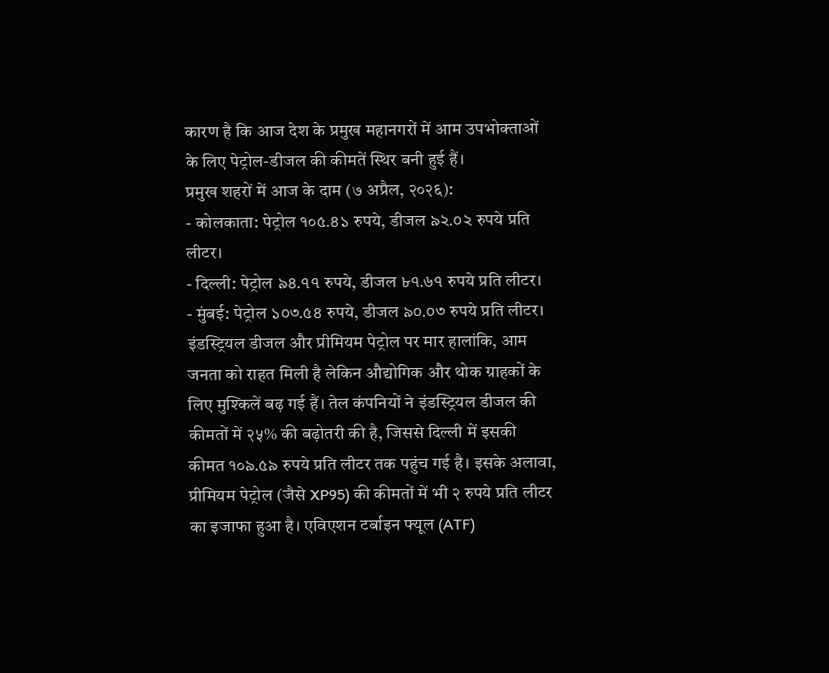कारण है कि आज देश के प्रमुख महानगरों में आम उपभोक्ताओं के लिए पेट्रोल-डीजल की कीमतें स्थिर बनी हुई हैं।
प्रमुख शहरों में आज के दाम (७ अप्रैल, २०२६):
- कोलकाता: पेट्रोल १०৫.৪১ रुपये, डीजल ৯২.০২ रुपये प्रति लीटर।
- दिल्ली: पेट्रोल ৯৪.৭৭ रुपये, डीजल ৮৭.৬৭ रुपये प्रति लीटर।
- मुंबई: पेट्रोल ১০৩.৫৪ रुपये, डीजल ৯০.০৩ रुपये प्रति लीटर।
इंडस्ट्रियल डीजल और प्रीमियम पेट्रोल पर मार हालांकि, आम जनता को राहत मिली है लेकिन औद्योगिक और थोक ग्राहकों के लिए मुश्किलें बढ़ गई हैं। तेल कंपनियों ने इंडस्ट्रियल डीजल की कीमतों में २५% की बढ़ोतरी की है, जिससे दिल्ली में इसकी कीमत १०৯.৫৯ रुपये प्रति लीटर तक पहुंच गई है। इसके अलावा, प्रीमियम पेट्रोल (जैसे XP95) की कीमतों में भी २ रुपये प्रति लीटर का इजाफा हुआ है। एविएशन टर्बाइन फ्यूल (ATF)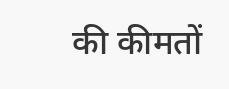की कीमतों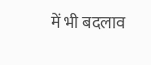में भी बदलाव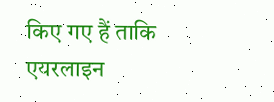किए गए हैं ताकि एयरलाइन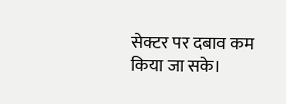सेक्टर पर दबाव कम किया जा सके।